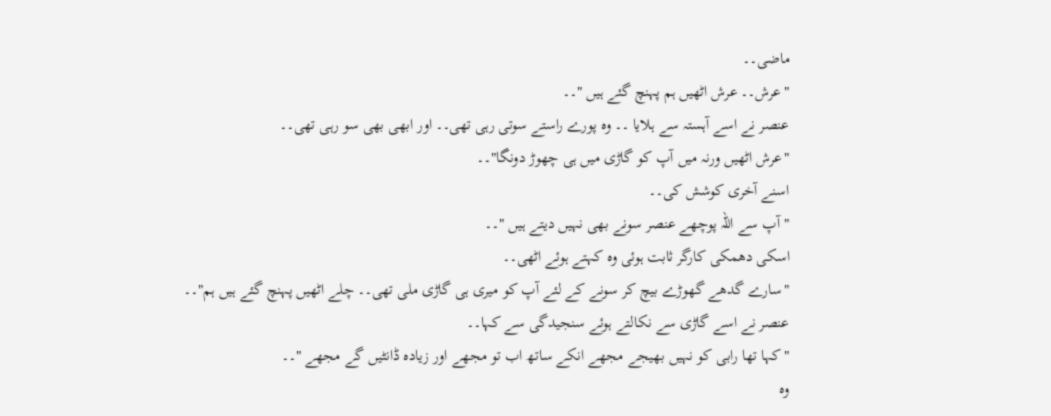ماضی۔۔
"عرش۔۔ عرش اٹھیں ہم پہنچ گئے ہیں "۔۔
عنصر نے اسے آہستہ سے ہلایا ۔۔ وہ پورے راستے سوتی رہی تھی۔۔ اور ابھی بھی سو رہی تھی۔۔
"عرش اٹھیں ورنہ میں آپ کو گاڑی میں ہی چھوڑ دونگا"۔۔
اسنے آخری کوشش کی۔۔
"آپ سے اللہ پوچھے عنصر سونے بھی نہیں دیتے ہیں "۔۔
اسکی دھمکی کارگر ثابت ہوئی وہ کہتے ہوئے اٹھی۔۔
"سارے گدھے گھوڑے بیچ کر سونے کے لئے آپ کو میری ہی گاڑی ملی تھی۔۔ چلے اٹھیں پہنچ گئے ہیں ہم"۔۔
عنصر نے اسے گاڑی سے نکالتے ہوئے سنجیدگی سے کہا۔۔
"کہا تھا رابی کو نہیں بھیجے مجھے انکے ساتھ اب تو مجھے اور زیادہ ڈانٹیں گے مجھے "۔۔
وہ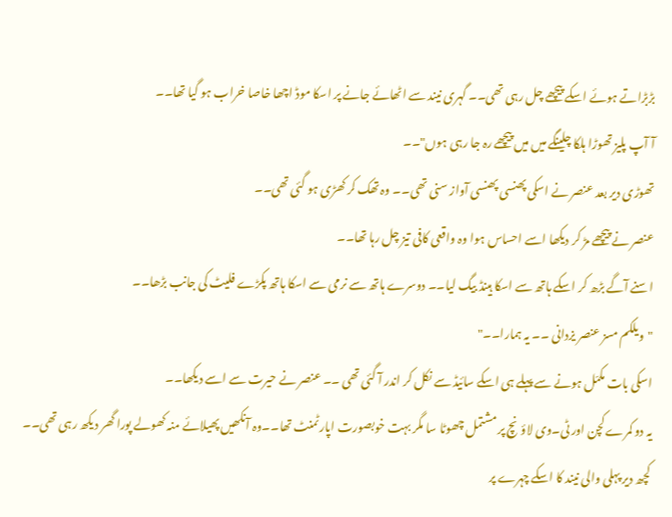بڑبڑاتے ہوئے اسکے پیچھے چل رہی تھی۔۔ گہری نیند سے اٹھائے جانے پر اسکا موڈ اچھا خاصا خراب ہو گیا تھا۔۔
آ آپ پلیز تھوڑا ہلکا چلینگے میں میں پیچھے رہ جا رہی ہوں"۔۔
تھوڑی دیر بعد عنصر نے اسکی پھنسی پھنسی آواز سنی تھی۔۔ وہ تھک کر کھڑی ہو گئی تھی۔۔
عنصر نے پیچھے مڑ کر دیکھا اسے احساس ہوا وہ واقعی کافی تیز چل رہا تھا۔۔
اسنے آگے بڑھ کر اسکے ہاتھ سے اسکا ہینڈ بیگ لیا۔۔ دوسرے ہاتھ سے نرمی سے اسکا ہاتھ پکڑے فلیٹ کی جانب بڑھا۔۔
"ویلکم مسز عنصر یزدانی ۔۔ یہ ہمارا۔۔"
اسکی بات مکمّل ہونے سے پہلے ہی اسکے سائیڈ سے نکل کر اندر آ گئی تھی ۔۔ عنصر نے حیرت سے اسے دیکھا۔۔
یہ دو کمرے کچن اور ٹی۔وی لاؤنچ پر مشتمل چھوٹا سا مگر بہت خوبصورت اپارٹمنٹ تھا۔۔وہ آنکھیں پھیلائے منہ کھولے پورا گھر دیکھ رہی تھی۔۔ کچھ دیر پہلی والی نیند کا اسکے چہرے پر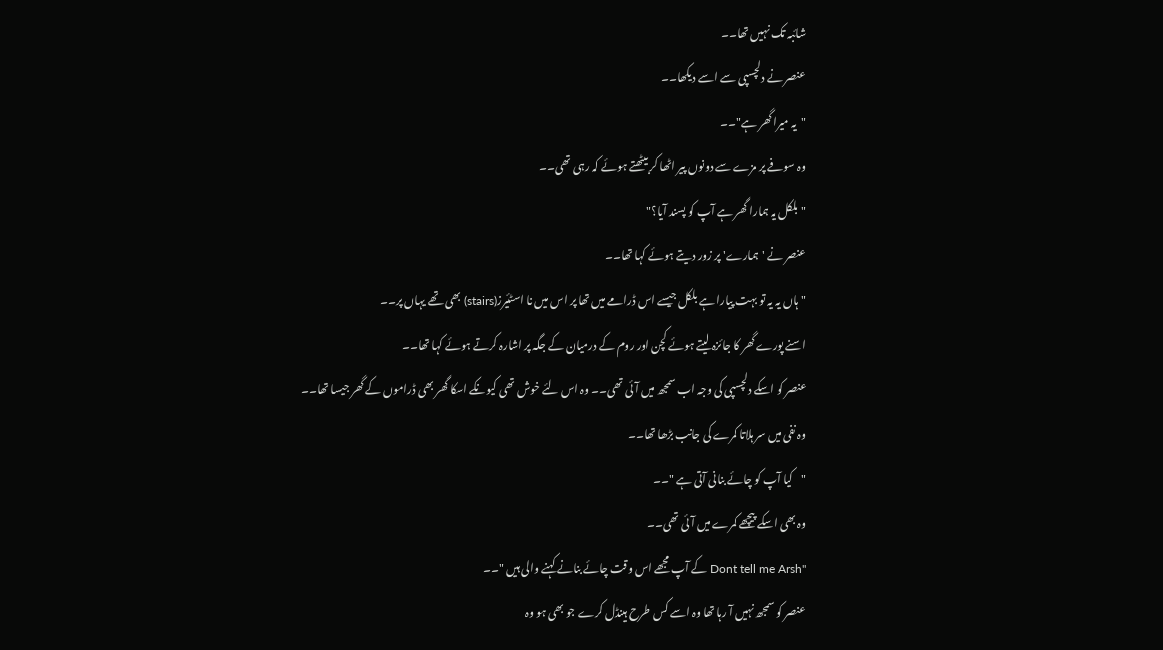شائبہ تک نہیں تھا۔۔
عنصر نے دلچسپی سے اسے دیکھا۔۔
"یہ میرا گھر ہے"۔۔
وہ سوفے پر مزے سے دونوں پیر اٹھا کر بیٹھتے ہوئے کہ رہی تھی۔۔
"بلکل یہ ہمارا گھر ہے آپ کو پسند آیا؟"
عنصر نے 'ہمارے' پر زور دیتے ہوئے کہا تھا۔۔
"ہاں یہ یہ تو بہت پیارا ہے بلکل جیسے اس ڈرامے میں تھا پر اس میں نا اسٹئیرز(stairs) بھی تھے یہاں پر۔۔
اسنے پورے گھر کا جائزہ لیتے ہوئے کچن اور روم کے درمیان کے جگہ پر اشارہ کرتے ہوئے کہا تھا۔۔
عنصر کو اسکے دلچسپی کی وجہ اب سمجھ میں آئی تھی۔۔ وہ اس لئے خوش تھی کیونکے اسکا گھر بھی ڈراموں کے گھر جیسا تھا۔۔
وہ نفی میں سر ہلاتا کمرے کی جانب بڑھا تھا۔۔
"کیا آپ کو چائے بنانی آتی ہے "۔۔
وہ بھی اسکے پیچھے کمرے میں آئی تھی۔۔
"Dont tell me Arsh کے آپ مجھے اس وقت چائے بنانے کہنے والی ہیں "۔۔
عنصر کو سمجھ نہیں آ رہا تھا وہ اسے کس طرح ہینڈل کرے جو بھی ہو وہ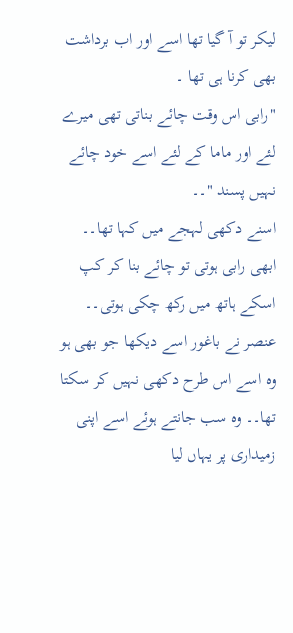لیکر تو آ گیا تھا اسے اور اب برداشت بھی کرنا ہی تھا ۔
"رابی اس وقت چائے بناتی تھی میرے لئے اور ماما کے لئے اسے خود چائے نہیں پسند "۔۔
اسنے دکھی لہجے میں کہا تھا۔۔ ابھی رابی ہوتی تو چائے بنا کر کپ اسکے ہاتھ میں رکھ چکی ہوتی۔۔
عنصر نے باغور اسے دیکھا جو بھی ہو وہ اسے اس طرح دکھی نہیں کر سکتا تھا۔۔ وہ سب جانتے ہوئے اسے اپنی زمیداری پر یہاں لیا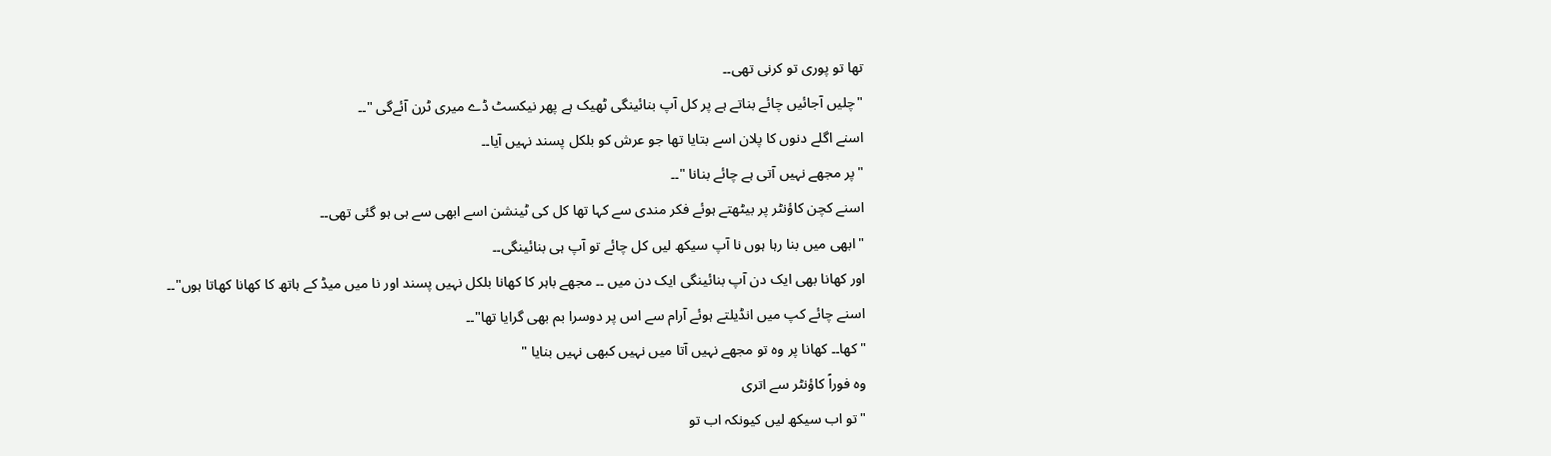تھا تو پوری تو کرنی تھی۔۔
"چلیں آجائیں چائے بناتے ہے پر کل آپ بنائینگی ٹھیک ہے پھر نیکسٹ ڈے میری ٹرن آئےگی "۔۔
اسنے اگلے دنوں کا پلان اسے بتایا تھا جو عرش کو بلکل پسند نہیں آیا۔۔
"پر مجھے نہیں آتی ہے چائے بنانا "۔۔
اسنے کچن کاؤنٹر پر بیٹھتے ہوئے فکر مندی سے کہا تھا کل کی ٹینشن اسے ابھی سے ہی ہو گئی تھی۔۔
"ابھی میں بنا رہا ہوں نا آپ سیکھ لیں کل چائے تو آپ ہی بنائینگی۔۔
اور کھانا بھی ایک دن آپ بنائینگی ایک دن میں ۔۔ مجھے باہر کا کھانا بلکل نہیں پسند اور نا میں میڈ کے ہاتھ کا کھانا کھاتا ہوں"۔۔
اسنے چائے کپ میں انڈیلتے ہوئے آرام سے اس پر دوسرا بم بھی گرایا تھا"۔۔
"کھا۔۔ کھانا پر وہ تو مجھے نہیں آتا میں نہیں کبھی نہیں بنایا "
وہ فوراً کاؤنٹر سے اتری
"تو اب سیکھ لیں کیونکہ اب تو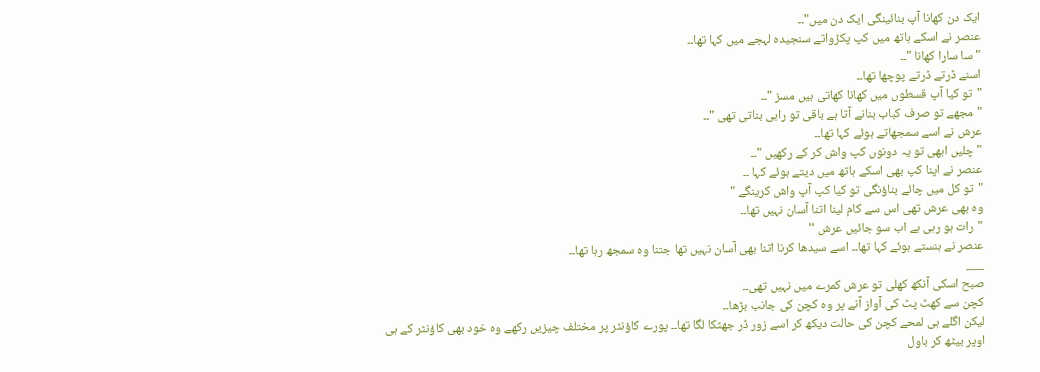ایک دن کھانا آپ بنائینگی ایک دن میں"۔۔
عنصر نے اسکے ہاتھ میں کپ پکڑواتے سنجیدہ لہجے میں کہا تھا۔۔
"سا سارا کھانا "۔۔
اسنے ڈرتے ڈرتے پوچھا تھا۔۔
"تو کیا آپ قسطوں میں کھانا کھاتی ہیں مسز "۔۔
"مجھے تو صرف کباب بنانے آتا ہے باقی تو رابی بناتی تھی "۔۔
عرش نے اسے سمجھاتے ہوئے کہا تھا۔۔
"چلیں ابھی تو یہ دونوں کپ واش کر کے رکھیں "۔۔
عنصر نے اپنا کپ بھی اسکے ہاتھ میں دیتے ہوئے کہا ۔۔
"تو کل میں چائے بناؤنگی تو کیا کپ آپ واش کرینگے "
وہ بھی عرش تھی اس سے کام لینا اتنا آسان نہیں تھا۔۔
"رات ہو رہی ہے اب سو جائیں عرش ''
عنصر نے ہنستے ہوئے کہا تھا۔۔ اسے سیدھا کرنا اتنا بھی آسان نہیں تھا جتنا وہ سمجھ رہا تھا۔۔
___
صبح اسکی آنکھ کھلی تو عرش کمرے میں نہیں تھی۔۔
کچن سے کھٹ پٹ کی آواز آنے پر وہ کچن کی جانب بڑھا۔۔
لیکن اگلے ہی لمحے کچن کی حالت دیکھ کر اسے زور ڈر جھٹکا لگا تھا۔۔ پورے کاؤنٹر پر مختلف چیزیں رکھے وہ خود بھی کاؤنٹر کے ہی اوپر بیٹھ کر باول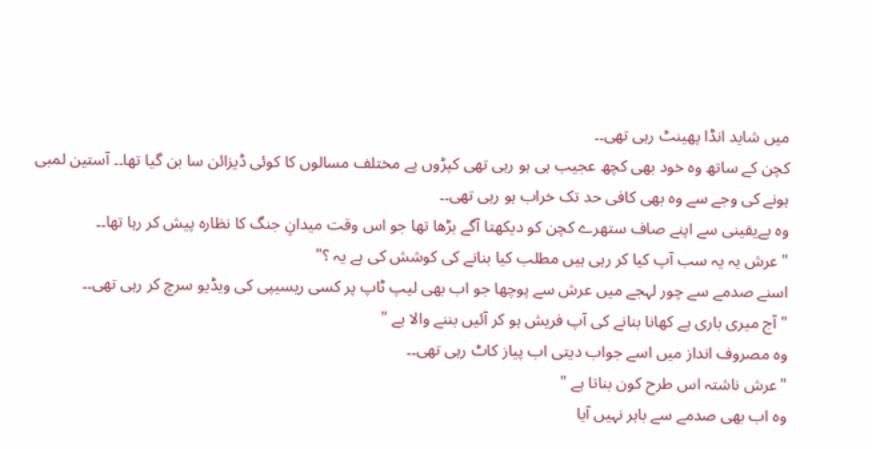میں شاید انڈا پھینٹ رہی تھی۔۔
کچن کے ساتھ وہ خود بھی کچھ عجیب ہی ہو رہی تھی کپڑوں پے مختلف مسالوں کا کوئی ڈیزائن سا بن گیا تھا۔۔ آستین لمبی ہونے کی وجے سے وہ بھی کافی حد تک خراب ہو رہی تھی۔۔
وہ بےیقینی سے اپنے صاف ستھرے کچن کو دیکھتا آگے بڑھا تھا جو اس وقت میدانِ جنگ کا نظارہ پیش کر رہا تھا۔۔
"عرش یہ یہ سب آپ کیا کر رہی ہیں مطلب کیا بنانے کی کوشش کی ہے یہ ؟"
اسنے صدمے سے چور لہجے میں عرش سے پوچھا جو اب بھی لیپ ٹاپ پر کسی ریسیپی کی ویڈیو سرچ کر رہی تھی۔۔
"آج میری باری ہے کھانا بنانے کی آپ فریش ہو کر آئیں بننے والا ہے "
وہ مصروف انداز میں اسے جواب دیتی اب پیاز کاٹ رہی تھی۔۔
"عرش ناشتہ اس طرح کون بناتا ہے "
وہ اب بھی صدمے سے باہر نہیں آیا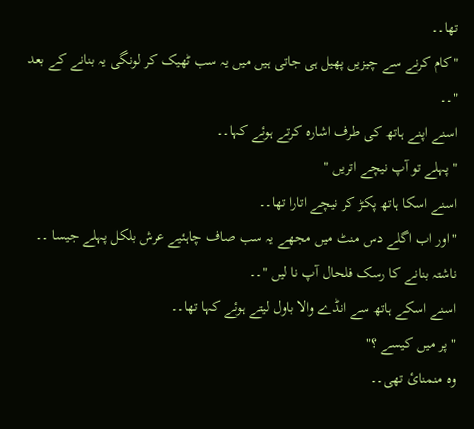تھا۔۔
"کام کرنے سے چیزیں پھیل ہی جاتی ہیں میں یہ سب ٹھیک کر لونگی یہ بنانے کے بعد "۔۔
اسنے اپنے ہاتھ کی طرف اشارہ کرتے ہوئے کہا۔۔
"پہلے تو آپ نیچے اتریں "
اسنے اسکا ہاتھ پکڑ کر نیچے اتارا تھا۔۔
"اور اب اگلے دس منٹ میں مجھے یہ سب صاف چاہئیے عرش بلکل پہلے جیسا ۔۔ ناشتہ بنانے کا رسک فلحال آپ نا لیں "۔۔
اسنے اسکے ہاتھ سے انڈے والا باول لیتے ہوئے کہا تھا۔۔
"پر میں کیسے ؟"
وہ منمنائ تھی۔۔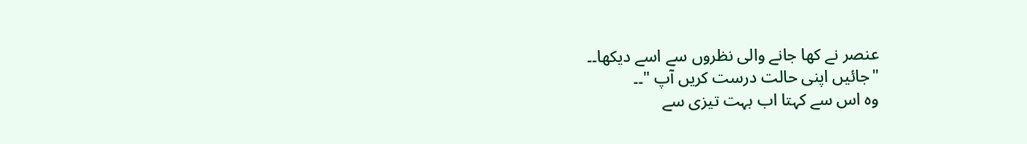عنصر نے کھا جانے والی نظروں سے اسے دیکھا۔۔
"جائیں اپنی حالت درست کریں آپ "۔۔
وہ اس سے کہتا اب بہت تیزی سے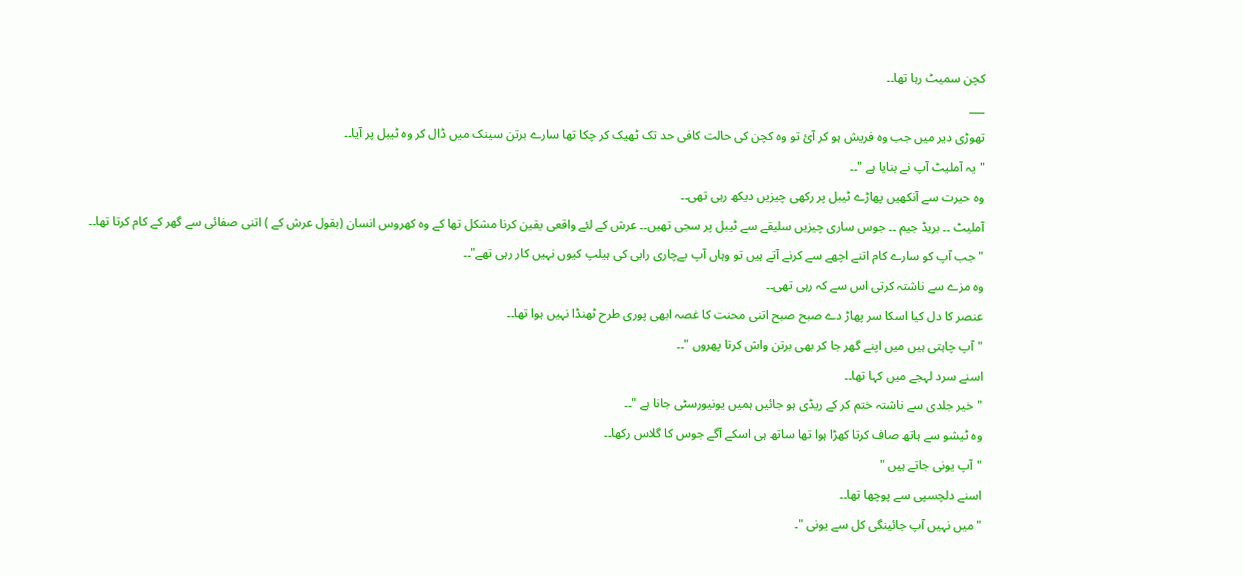کچن سمیٹ رہا تھا۔۔
___
تھوڑی دیر میں جب وہ فریش ہو کر آئ تو وہ کچن کی حالت کافی حد تک ٹھیک کر چکا تھا سارے برتن سینک میں ڈال کر وہ ٹیبل پر آیا۔۔
"یہ آملیٹ آپ نے بنایا ہے "۔۔
وہ حیرت سے آنکھیں پھاڑے ٹیبل پر رکھی چیزیں دیکھ رہی تھی۔۔
آملیٹ ۔۔ بریڈ جیم ۔۔ جوس ساری چیزیں سلیقے سے ٹیبل پر سجی تھیں۔۔ عرش کے لئے واقعی یقین کرنا مشکل تھا کے وہ کھروس انسان (بقول عرش کے ) اتنی صفائی سے گھر کے کام کرتا تھا۔۔
"جب آپ کو سارے کام اتنے اچھے سے کرنے آتے ہیں تو وہاں آپ بےچاری رابی کی ہیلپ کیوں نہیں کار رہی تھے"۔۔
وہ مزے سے ناشتہ کرتی اس سے کہ رہی تھی۔۔
عنصر کا دل کیا اسکا سر پھاڑ دے صبح صبح اتنی محنت کا غصہ ابھی پوری طرح ٹھنڈا نہیں ہوا تھا۔۔
"آپ چاہتی ہیں میں اپنے گھر جا کر بھی برتن واش کرتا پھروں "۔۔
اسنے سرد لہجے میں کہا تھا۔۔
"خیر جلدی سے ناشتہ ختم کر کے ریڈی ہو جائیں ہمیں یونیورسٹی جانا ہے "۔۔
وہ ٹیشو سے ہاتھ صاف کرتا کھڑا ہوا تھا ساتھ ہی اسکے آگے جوس کا گلاس رکھا۔۔
"آپ یونی جاتے ہیں "
اسنے دلچسپی سے پوچھا تھا۔۔
"میں نہیں آپ جائینگی کل سے یونی "۔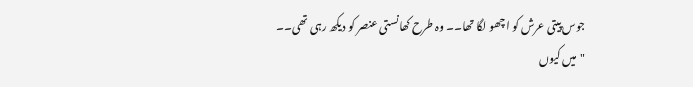جوس پیتی عرش کو اچھو لگا تھا۔۔ وہ طرح کھانستی عنصر کو دیکھ رہی تھی۔۔
"میں کیوں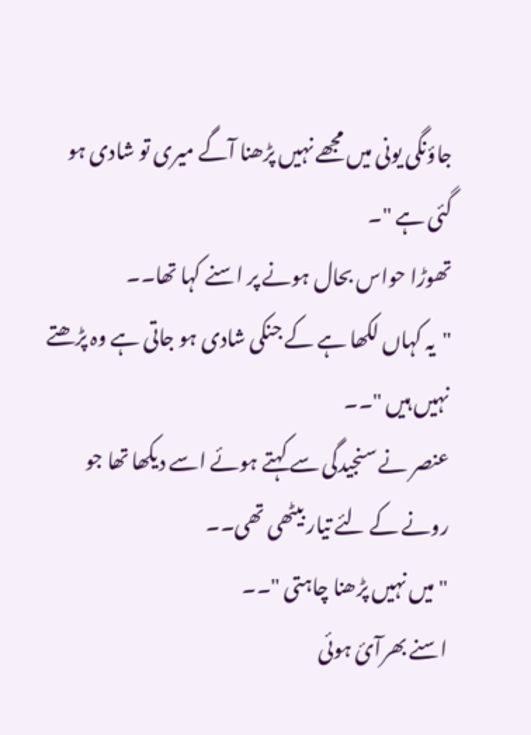جاؤنگی یونی میں مجھے نہیں پڑھنا آگے میری تو شادی ہو گئی ہے "۔
تھوڑا حواس بحال ہونے پر اسنے کہا تھا۔۔
"یہ کہاں لکھا ہے کے جنکی شادی ہو جاتی ہے وہ پڑھتے نہیں ہیں "۔۔
عنصر نے سنجیدگی سے کہتے ہوئے اسے دیکھا تھا جو رونے کے لئے تیار بیٹھی تھی۔۔
"میں نہیں پڑھنا چاہتی "۔۔
اسنے بھرآئ ہوئی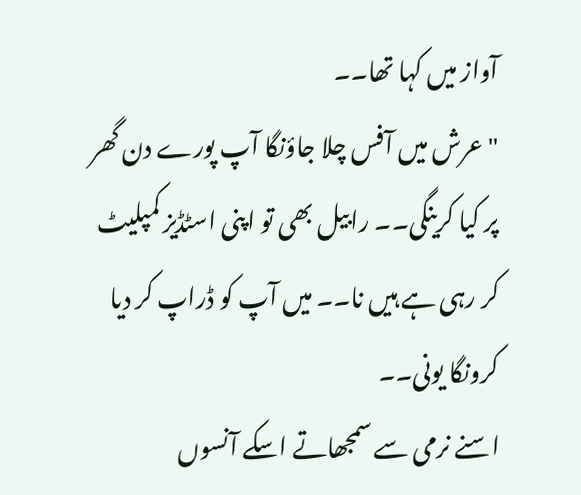آواز میں کہا تھا۔۔
"عرش میں آفس چلا جاؤنگا آپ پورے دن گھر پر کیا کرینگی۔۔ رابیل بھی تو اپنی اسٹڈیز کمپلیٹ کر رہی ہے ہیں نا۔۔ میں آپ کو ڈراپ کر دیا کرونگا یونی۔۔
اسنے نرمی سے سمجھاتے اسکے آنسوں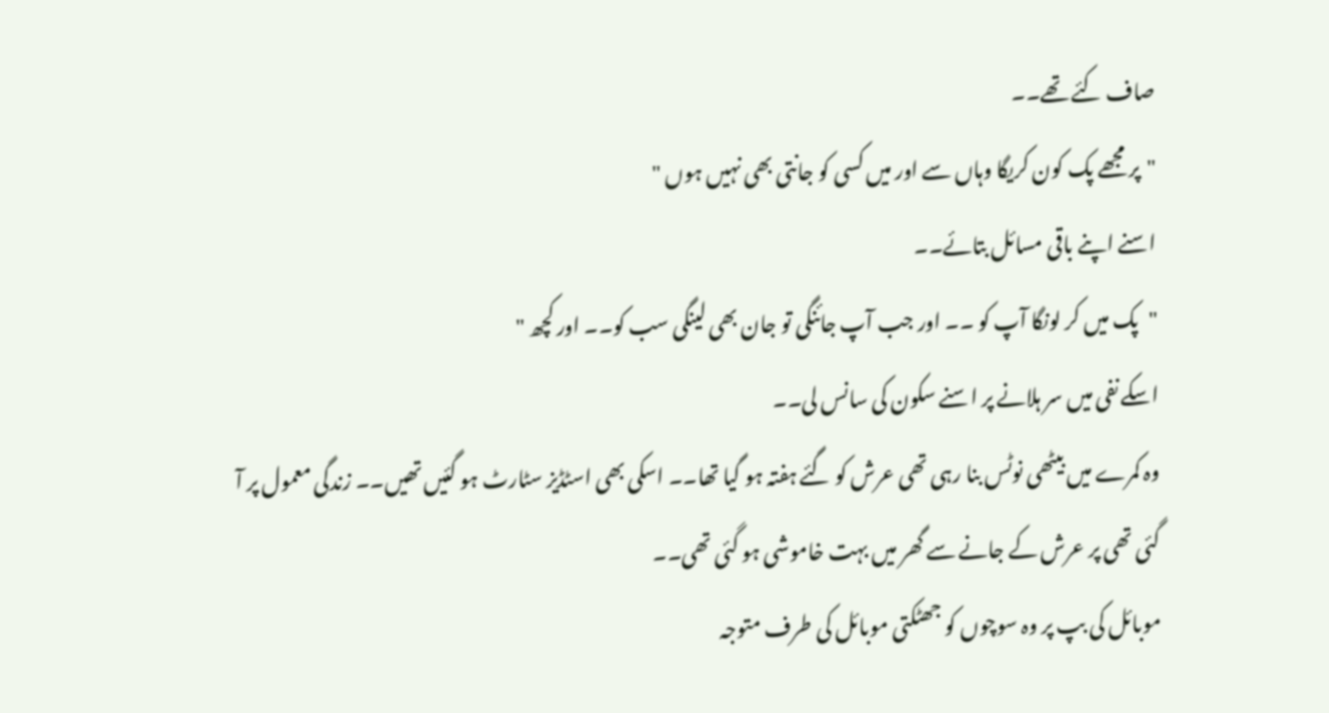صاف کئے تھے۔۔
"پر مجھے پک کون کریگا وہاں سے اور میں کسی کو جانتی بھی نہیں ہوں "
اسنے اپنے باقی مسائل بتائے۔۔
"پک میں کر لونگا آپ کو ۔۔ اور جب آپ جائنگی تو جان بھی لینگی سب کو۔۔ اور کچھ "
اسکے نفی میں سر ہلانے پر اسنے سکون کی سانس لی۔۔
وہ کمرے میں بیٹھی نوٹس بنا رہی تھی عرش کو گئے ہفتہ ہو گیا تھا۔۔ اسکی بھی اسٹڈیز سٹارٹ ہو گئیں تھیں۔۔ زندگی معمول پر آ گئی تھی پر عرش کے جانے سے گھر میں بہت خاموشی ہو گئی تھی۔۔
موبائل کی بپ پر وہ سوچوں کو جھٹکتی موبائل کی طرف متوجہ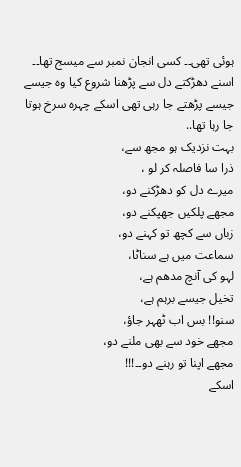ہوئی تھی۔۔ کسی انجان نمبر سے میسج تھا۔۔ اسنے دھڑکتے دل سے پڑھنا شروع کیا وہ جیسے جیسے پڑھتے جا رہی تھی اسکے چہرہ سرخ ہوتا جا رہا تھا..
بہت نزدیک ہو مجھ سے،
ذرا سا فاصلہ کر لو ،
میرے دل کو دھڑکنے دو،
مجھے پلکیں جھپکنے دو،
زباں سے کچھ تو کہنے دو،
سماعت میں ہے سناٹا،
لہو کی آنچ مدھم ہے،
تخیل جیسے برہم ہے،
سنو!! بس اب ٹھہر جاؤ،
مجھے خود سے بھی ملنے دو،
مجھے اپنا تو رہنے دو۔۔!!!
اسکے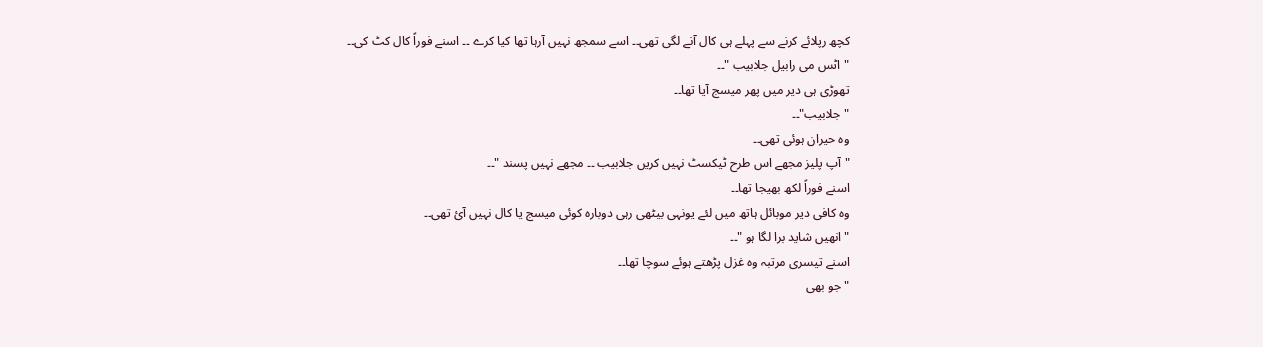کچھ رپلائے کرنے سے پہلے ہی کال آنے لگی تھی۔۔ اسے سمجھ نہیں آرہا تھا کیا کرے ۔۔ اسنے فوراً کال کٹ کی۔۔
"اٹس می رابیل جلابیب "۔۔
تھوڑی ہی دیر میں پھر میسج آیا تھا۔۔
"جلابیب"۔۔
وہ حیران ہوئی تھی۔۔
"آپ پلیز مجھے اس طرح ٹیکسٹ نہیں کریں جلابیب ۔۔ مجھے نہیں پسند "۔۔
اسنے فوراً لکھ بھیجا تھا۔۔
وہ کافی دیر موبائل ہاتھ میں لئے یونہی بیٹھی رہی دوبارہ کوئی میسج یا کال نہیں آئ تھی۔۔
"انھیں شاید برا لگا ہو "۔۔
اسنے تیسری مرتبہ وہ غزل پڑھتے ہوئے سوچا تھا۔۔
"جو بھی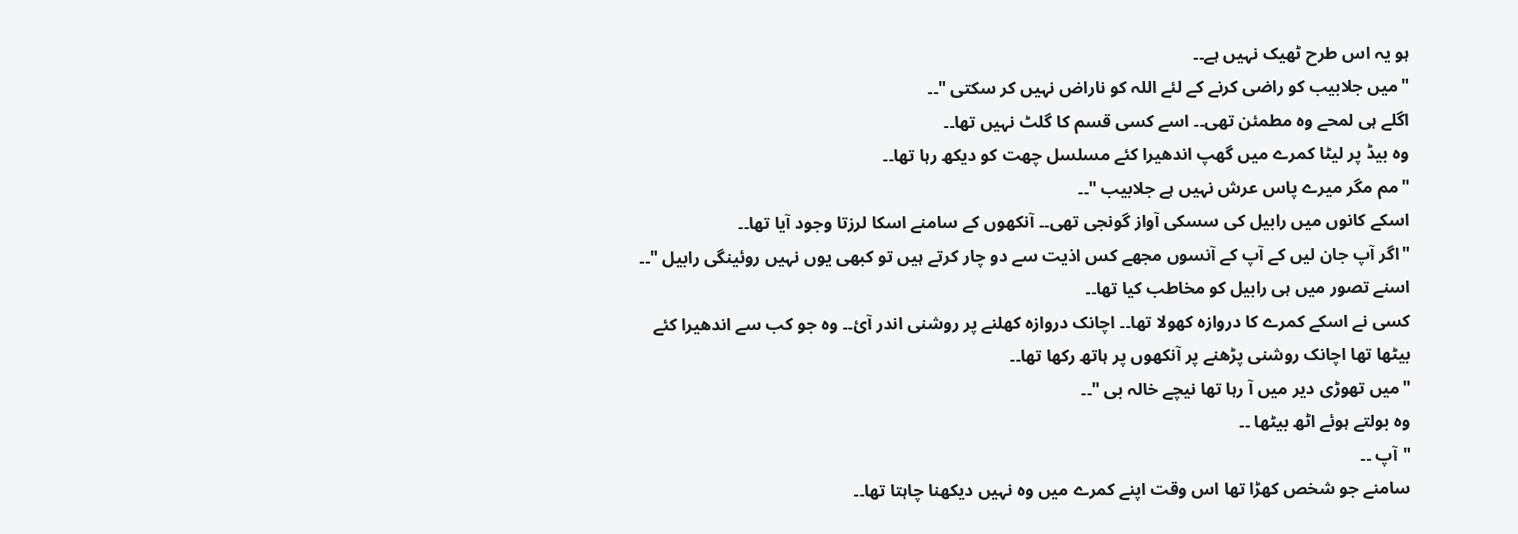ہو یہ اس طرح ٹھیک نہیں ہے۔۔
"میں جلابیب کو راضی کرنے کے لئے اللہ کو ناراض نہیں کر سکتی "۔۔
اگلے ہی لمحے وہ مطمئن تھی۔۔ اسے کسی قسم کا گلٹ نہیں تھا۔۔
وہ بیڈ پر لیٹا کمرے میں گھپ اندھیرا کئے مسلسل چھت کو دیکھ رہا تھا۔۔
"مم مگر میرے پاس عرش نہیں ہے جلابیب "۔۔
اسکے کانوں میں رابیل کی سسکی آواز گونجی تھی۔۔ آنکھوں کے سامنے اسکا لرزتا وجود آیا تھا۔۔
"اگر آپ جان لیں کے آپ کے آنسوں مجھے کس اذیت سے دو چار کرتے ہیں تو کبھی یوں نہیں روئینگی رابیل "۔۔
اسنے تصور میں ہی رابیل کو مخاطب کیا تھا۔۔
کسی نے اسکے کمرے کا دروازہ کھولا تھا۔۔ اچانک دروازہ کھلنے پر روشنی اندر آئ۔۔ وہ جو کب سے اندھیرا کئے بیٹھا تھا اچانک روشنی پڑھنے پر آنکھوں پر ہاتھ رکھا تھا۔۔
"میں تھوڑی دیر میں آ رہا تھا نیچے خالہ بی "۔۔
وہ بولتے ہوئے اٹھ بیٹھا ۔۔
"آپ ۔۔
سامنے جو شخص کھڑا تھا اس وقت اپنے کمرے میں وہ نہیں دیکھنا چاہتا تھا۔۔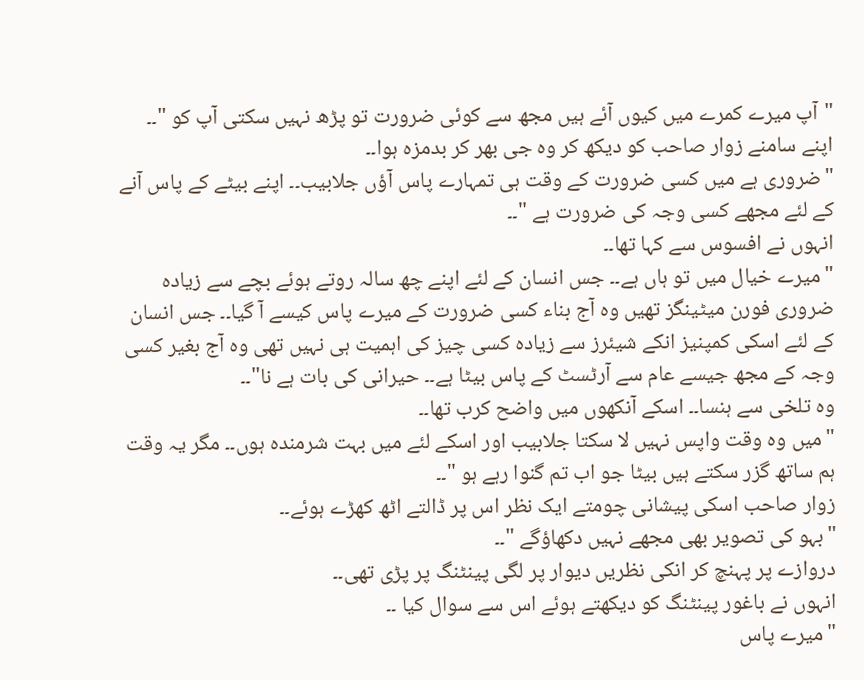"آپ میرے کمرے میں کیوں آئے ہیں مجھ سے کوئی ضرورت تو پڑھ نہیں سکتی آپ کو "۔۔
اپنے سامنے زوار صاحب کو دیکھ کر وہ جی بھر کر بدمزہ ہوا۔۔
"ضروری ہے میں کسی ضرورت کے وقت ہی تمہارے پاس آؤں جلابیب۔۔ اپنے بیٹے کے پاس آنے کے لئے مجھے کسی وجہ کی ضرورت ہے "۔۔
انہوں نے افسوس سے کہا تھا۔۔
"میرے خیال میں تو ہاں ہے۔۔ جس انسان کے لئے اپنے چھ سالہ روتے ہوئے بچے سے زیادہ ضروری فورن میٹینگز تھیں وہ آج بناء کسی ضرورت کے میرے پاس کیسے آ گیا۔۔ جس انسان کے لئے اسکی کمپنیز انکے شیئرز سے زیادہ کسی چیز کی اہمیت ہی نہیں تھی وہ آج بغیر کسی وجہ کے مجھ جیسے عام سے آرٹسٹ کے پاس بیٹا ہے۔۔ حیرانی کی بات ہے نا"۔۔
وہ تلخی سے ہنسا۔۔ اسکے آنکھوں میں واضح کرب تھا۔۔
"میں وہ وقت واپس نہیں لا سکتا جلابیب اور اسکے لئے میں بہت شرمندہ ہوں۔۔ مگر یہ وقت ہم ساتھ گزر سکتے ہیں بیٹا جو اب تم گنوا رہے ہو "۔۔
زوار صاحب اسکی پیشانی چومتے ایک نظر اس پر ڈالتے اٹھ کھڑے ہوئے۔۔
"بہو کی تصویر بھی مجھے نہیں دکھاؤگے "۔۔
دروازے پر پہنچ کر انکی نظریں دیوار پر لگی پینٹنگ پر پڑی تھی۔۔
انہوں نے باغور پینٹنگ کو دیکھتے ہوئے اس سے سوال کیا ۔۔
"میرے پاس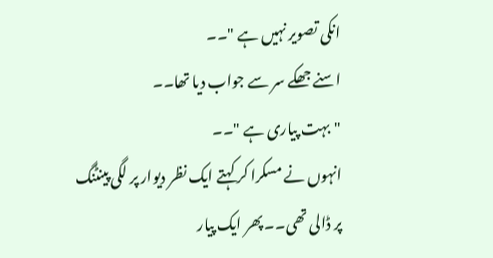انکی تصویر نہیں ہے "۔۔
اسنے جھکے سر سے جواب دیا تھا۔۔
"بہت پیاری ہے "۔۔
انہوں نے مسکرا کر کہتے ایک نظر دیوار پر لگی پینٹنگ پر ڈالی تھی۔۔ پھر ایک پیار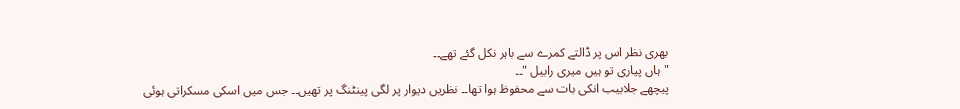بھری نظر اس پر ڈالتے کمرے سے باہر نکل گئے تھے۔۔
"ہاں پیاری تو ہیں میری رابیل "۔۔
پیچھے جلابیب انکی بات سے محفوظ ہوا تھا۔۔ نظریں دیوار پر لگی پینٹنگ پر تھیں۔۔ جس میں اسکی مسکراتی ہوئی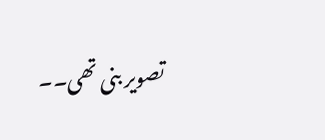تصویر بنی تھی۔۔